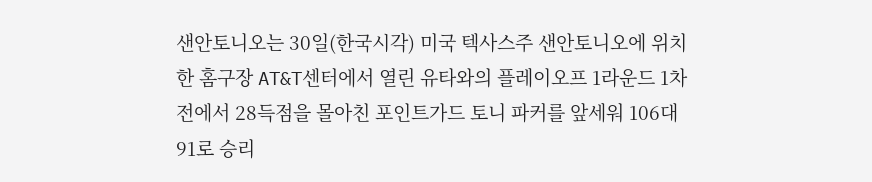샌안토니오는 30일(한국시각) 미국 텍사스주 샌안토니오에 위치한 홈구장 AT&T센터에서 열린 유타와의 플레이오프 1라운드 1차전에서 28득점을 몰아친 포인트가드 토니 파커를 앞세워 106대91로 승리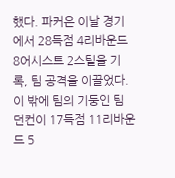했다. 파커은 이날 경기에서 28득점 4리바운드 8어시스트 2스틸을 기록, 팀 공격을 이끌었다. 이 밖에 팀의 기둥인 팀 던컨이 17득점 11리바운드 5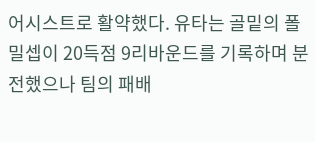어시스트로 활약했다. 유타는 골밑의 폴 밀셉이 20득점 9리바운드를 기록하며 분전했으나 팀의 패배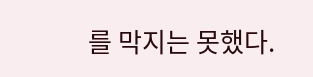를 막지는 못했다.